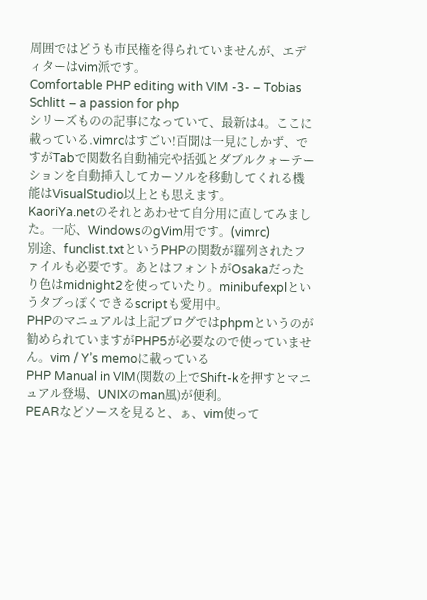周囲ではどうも市民権を得られていませんが、エディターはvim派です。
Comfortable PHP editing with VIM -3- – Tobias Schlitt – a passion for php
シリーズものの記事になっていて、最新は4。ここに載っている.vimrcはすごい!百聞は一見にしかず、ですがTabで関数名自動補完や括弧とダブルクォーテーションを自動挿入してカーソルを移動してくれる機能はVisualStudio以上とも思えます。
KaoriYa.netのそれとあわせて自分用に直してみました。一応、WindowsのgVim用です。(vimrc)
別途、funclist.txtというPHPの関数が羅列されたファイルも必要です。あとはフォントがOsakaだったり色はmidnight2を使っていたり。minibufexplというタブっぽくできるscriptも愛用中。
PHPのマニュアルは上記ブログではphpmというのが勧められていますがPHP5が必要なので使っていません。vim / Y’s memoに載っている
PHP Manual in VIM(関数の上でShift-kを押すとマニュアル登場、UNIXのman風)が便利。
PEARなどソースを見ると、ぁ、vim使って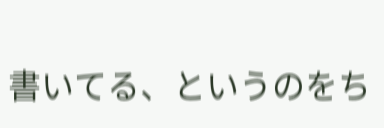書いてる、というのをち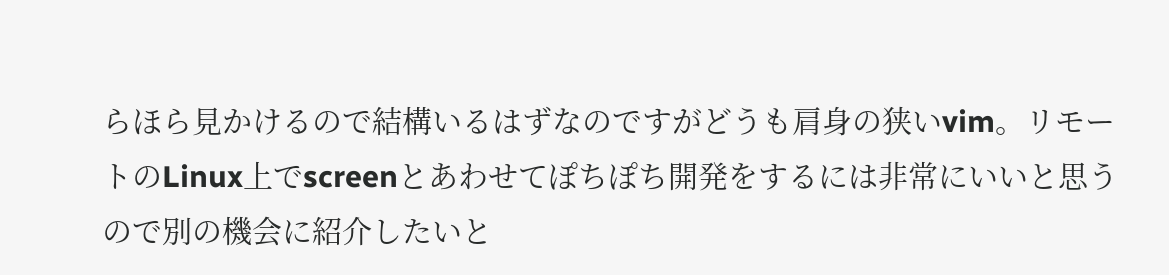らほら見かけるので結構いるはずなのですがどうも肩身の狭いvim。リモートのLinux上でscreenとあわせてぽちぽち開発をするには非常にいいと思うので別の機会に紹介したいと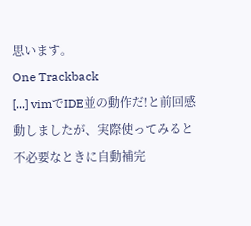思います。
One Trackback
[...] vimでIDE並の動作だ!と前回感動しましたが、実際使ってみると不必要なときに自動補完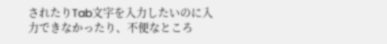されたりTab文字を入力したいのに入力できなかったり、不便なところ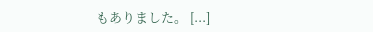もありました。 [...]